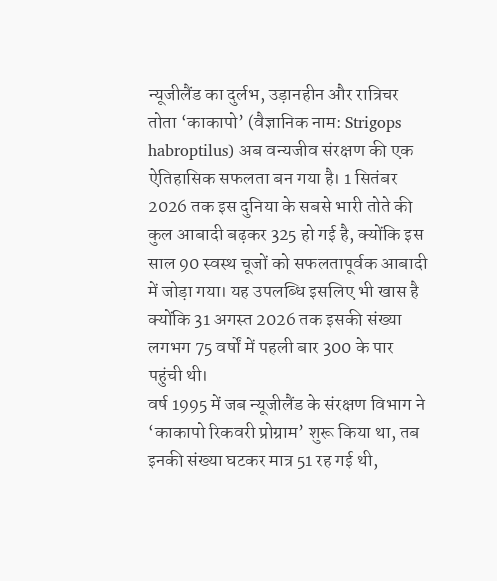न्यूजीलैंड का दुर्लभ, उड़ानहीन और रात्रिचर तोता ‘काकापो’ (वैज्ञानिक नाम: Strigops habroptilus) अब वन्यजीव संरक्षण की एक ऐतिहासिक सफलता बन गया है। 1 सितंबर 2026 तक इस दुनिया के सबसे भारी तोते की कुल आबादी बढ़कर 325 हो गई है, क्योंकि इस साल 90 स्वस्थ चूजों को सफलतापूर्वक आबादी में जोड़ा गया। यह उपलब्धि इसलिए भी खास है क्योंकि 31 अगस्त 2026 तक इसकी संख्या लगभग 75 वर्षों में पहली बार 300 के पार पहुंची थी।
वर्ष 1995 में जब न्यूजीलैंड के संरक्षण विभाग ने ‘काकापो रिकवरी प्रोग्राम’ शुरू किया था, तब इनकी संख्या घटकर मात्र 51 रह गई थी,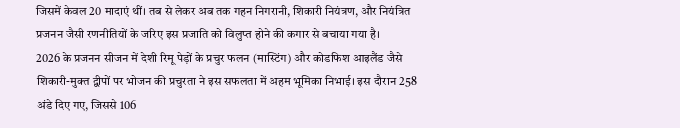जिसमें केवल 20 मादाएं थीं। तब से लेकर अब तक गहन निगरानी, शिकारी नियंत्रण, और नियंत्रित प्रजनन जैसी रणनीतियों के जरिए इस प्रजाति को विलुप्त होने की कगार से बचाया गया है।
2026 के प्रजनन सीजन में देशी रिमू पेड़ों के प्रचुर फलन (मास्टिंग) और कोडफिश आइलैंड जैसे शिकारी-मुक्त द्वीपों पर भोजन की प्रचुरता ने इस सफलता में अहम भूमिका निभाई। इस दौरान 258 अंडे दिए गए, जिससे 106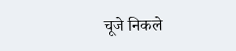चूजे निकले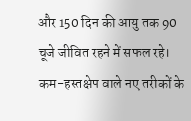और 150 दिन की आयु तक 90 चूजे जीवित रहने में सफल रहे। कम-हस्तक्षेप वाले नए तरीकों के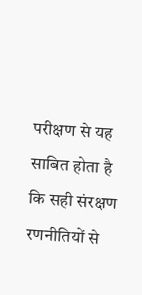परीक्षण से यह साबित होता है कि सही संरक्षण रणनीतियों से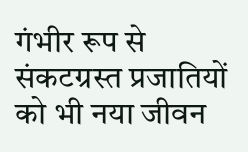गंभीर रूप से संकटग्रस्त प्रजातियों को भी नया जीवन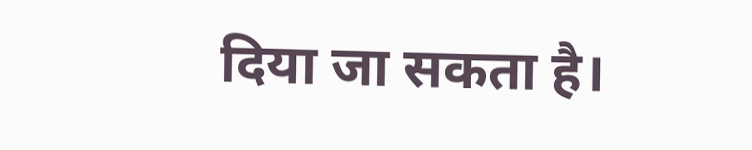दिया जा सकता है।